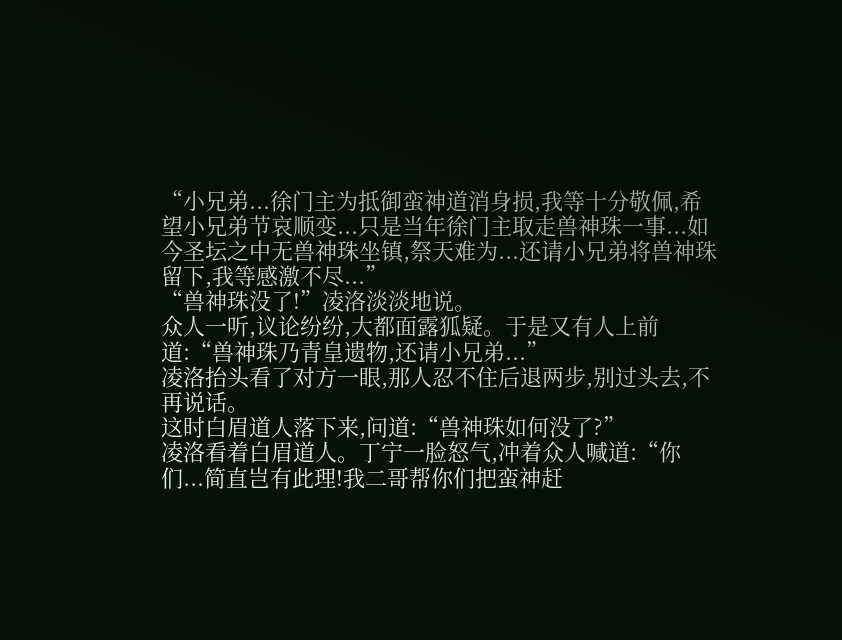“小兄弟...徐门主为抵御蛮神道消身损,我等十分敬佩,希望小兄弟节哀顺变...只是当年徐门主取走兽神珠一事...如今圣坛之中无兽神珠坐镇,祭天难为...还请小兄弟将兽神珠留下,我等感激不尽...”
“兽神珠没了!”凌洛淡淡地说。
众人一听,议论纷纷,大都面露狐疑。于是又有人上前道:“兽神珠乃青皇遗物,还请小兄弟...”
凌洛抬头看了对方一眼,那人忍不住后退两步,别过头去,不再说话。
这时白眉道人落下来,问道:“兽神珠如何没了?”
凌洛看着白眉道人。丁宁一脸怒气,冲着众人喊道:“你们...简直岂有此理!我二哥帮你们把蛮神赶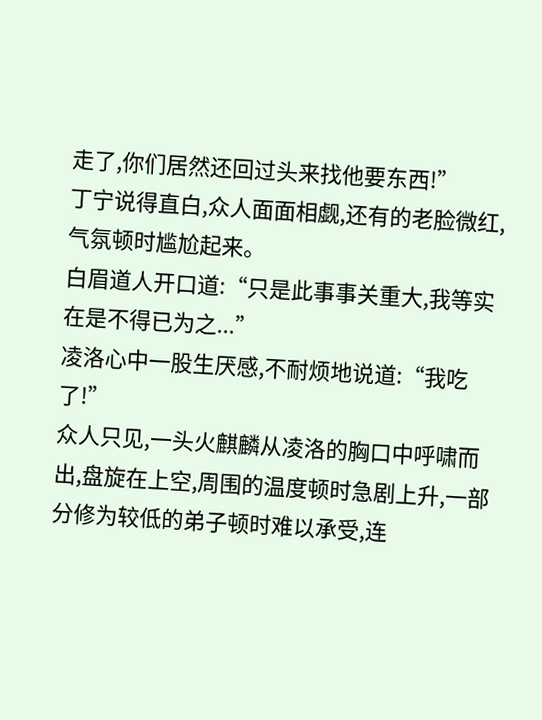走了,你们居然还回过头来找他要东西!”
丁宁说得直白,众人面面相觑,还有的老脸微红,气氛顿时尴尬起来。
白眉道人开口道:“只是此事事关重大,我等实在是不得已为之...”
凌洛心中一股生厌感,不耐烦地说道:“我吃了!”
众人只见,一头火麒麟从凌洛的胸口中呼啸而出,盘旋在上空,周围的温度顿时急剧上升,一部分修为较低的弟子顿时难以承受,连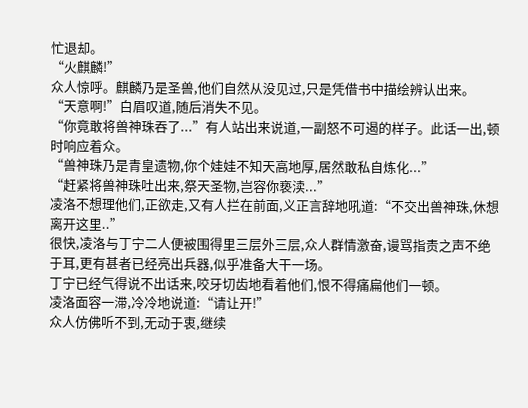忙退却。
“火麒麟!”
众人惊呼。麒麟乃是圣兽,他们自然从没见过,只是凭借书中描绘辨认出来。
“天意啊!”白眉叹道,随后消失不见。
“你竟敢将兽神珠吞了...”有人站出来说道,一副怒不可遏的样子。此话一出,顿时响应着众。
“兽神珠乃是青皇遗物,你个娃娃不知天高地厚,居然敢私自炼化...”
“赶紧将兽神珠吐出来,祭天圣物,岂容你亵渎...”
凌洛不想理他们,正欲走,又有人拦在前面,义正言辞地吼道:“不交出兽神珠,休想离开这里..”
很快,凌洛与丁宁二人便被围得里三层外三层,众人群情激奋,谩骂指责之声不绝于耳,更有甚者已经亮出兵器,似乎准备大干一场。
丁宁已经气得说不出话来,咬牙切齿地看着他们,恨不得痛扁他们一顿。
凌洛面容一滞,冷冷地说道:“请让开!”
众人仿佛听不到,无动于衷,继续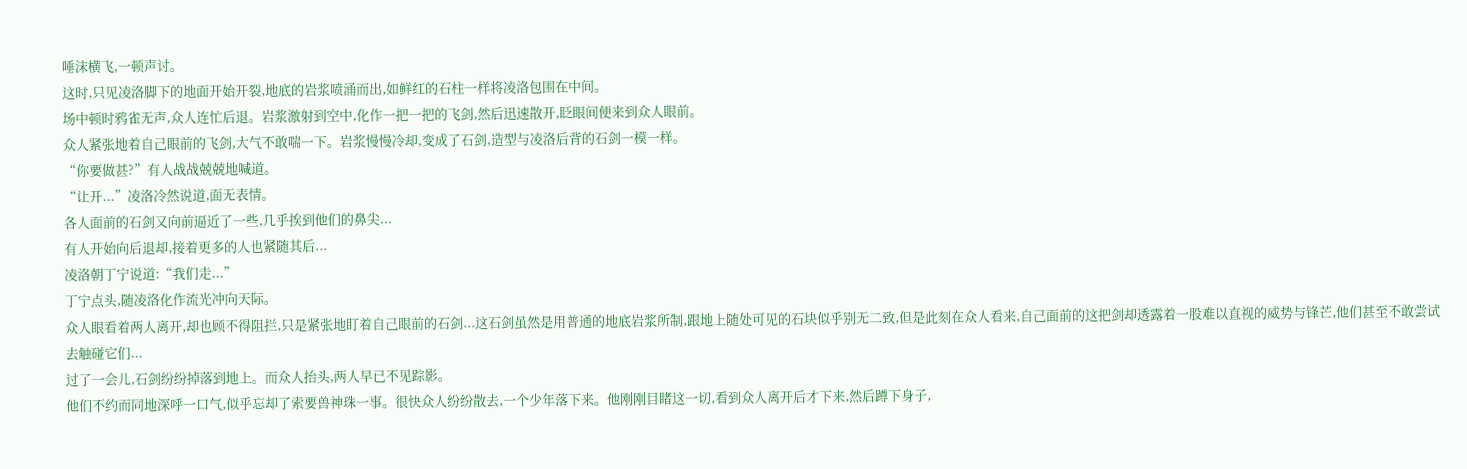唾沫横飞,一顿声讨。
这时,只见凌洛脚下的地面开始开裂,地底的岩浆喷涌而出,如鲜红的石柱一样将凌洛包围在中间。
场中顿时鸦雀无声,众人连忙后退。岩浆激射到空中,化作一把一把的飞剑,然后迅速散开,眨眼间便来到众人眼前。
众人紧张地着自己眼前的飞剑,大气不敢喘一下。岩浆慢慢冷却,变成了石剑,造型与凌洛后背的石剑一模一样。
“你要做甚?”有人战战兢兢地喊道。
“让开...”凌洛冷然说道,面无表情。
各人面前的石剑又向前逼近了一些,几乎挨到他们的鼻尖...
有人开始向后退却,接着更多的人也紧随其后...
凌洛朝丁宁说道:“我们走...”
丁宁点头,随凌洛化作流光冲向天际。
众人眼看着两人离开,却也顾不得阻拦,只是紧张地盯着自己眼前的石剑...这石剑虽然是用普通的地底岩浆所制,跟地上随处可见的石块似乎别无二致,但是此刻在众人看来,自己面前的这把剑却透露着一股难以直视的威势与锋芒,他们甚至不敢尝试去触碰它们...
过了一会儿,石剑纷纷掉落到地上。而众人抬头,两人早已不见踪影。
他们不约而同地深呼一口气,似乎忘却了索要兽神珠一事。很快众人纷纷散去,一个少年落下来。他刚刚目睹这一切,看到众人离开后才下来,然后蹲下身子,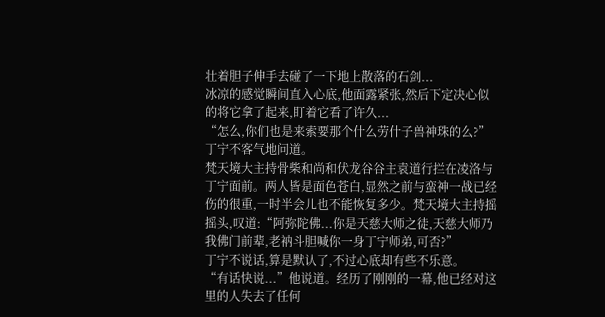壮着胆子伸手去碰了一下地上散落的石剑...
冰凉的感觉瞬间直入心底,他面露紧张,然后下定决心似的将它拿了起来,盯着它看了许久...
“怎么,你们也是来索要那个什么劳什子兽神珠的么?”丁宁不客气地问道。
梵天境大主持骨柴和尚和伏龙谷谷主袁道行拦在凌洛与丁宁面前。两人皆是面色苍白,显然之前与蛮神一战已经伤的很重,一时半会儿也不能恢复多少。梵天境大主持摇摇头,叹道:“阿弥陀佛...你是天慈大师之徒,天慈大师乃我佛门前辈,老衲斗胆喊你一身丁宁师弟,可否?”
丁宁不说话,算是默认了,不过心底却有些不乐意。
“有话快说...”他说道。经历了刚刚的一幕,他已经对这里的人失去了任何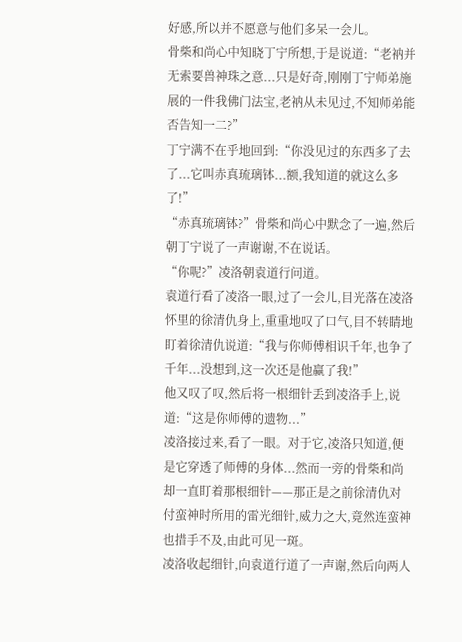好感,所以并不愿意与他们多呆一会儿。
骨柴和尚心中知晓丁宁所想,于是说道:“老衲并无索要兽神珠之意...只是好奇,刚刚丁宁师弟施展的一件我佛门法宝,老衲从未见过,不知师弟能否告知一二?”
丁宁满不在乎地回到:“你没见过的东西多了去了...它叫赤真琉璃钵...额,我知道的就这么多了!”
“赤真琉璃钵?”骨柴和尚心中默念了一遍,然后朝丁宁说了一声谢谢,不在说话。
“你呢?”凌洛朝袁道行问道。
袁道行看了凌洛一眼,过了一会儿,目光落在凌洛怀里的徐清仇身上,重重地叹了口气,目不转睛地盯着徐清仇说道:“我与你师傅相识千年,也争了千年...没想到,这一次还是他赢了我!”
他又叹了叹,然后将一根细针丢到凌洛手上,说道:“这是你师傅的遗物...”
凌洛接过来,看了一眼。对于它,凌洛只知道,便是它穿透了师傅的身体...然而一旁的骨柴和尚却一直盯着那根细针——那正是之前徐清仇对付蛮神时所用的雷光细针,威力之大,竟然连蛮神也措手不及,由此可见一斑。
凌洛收起细针,向袁道行道了一声谢,然后向两人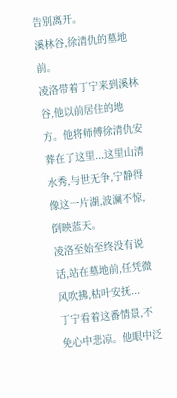告别离开。
溪林谷,徐清仇的墓地前。
凌洛带着丁宁来到溪林谷,他以前居住的地方。他将师傅徐清仇安葬在了这里...这里山清水秀,与世无争,宁静得像这一片湖,波澜不惊,倒映蓝天。
凌洛至始至终没有说话,站在墓地前,任凭微风吹拂,枯叶安抚...
丁宁看着这番情景,不免心中悲凉。他眼中泛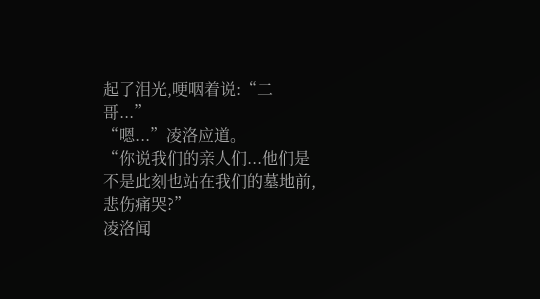起了泪光,哽咽着说:“二哥...”
“嗯...”凌洛应道。
“你说我们的亲人们...他们是不是此刻也站在我们的墓地前,悲伤痛哭?”
凌洛闻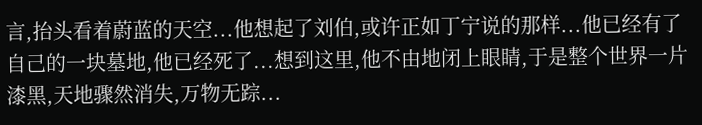言,抬头看着蔚蓝的天空...他想起了刘伯,或许正如丁宁说的那样...他已经有了自己的一块墓地,他已经死了...想到这里,他不由地闭上眼睛,于是整个世界一片漆黑,天地骤然消失,万物无踪...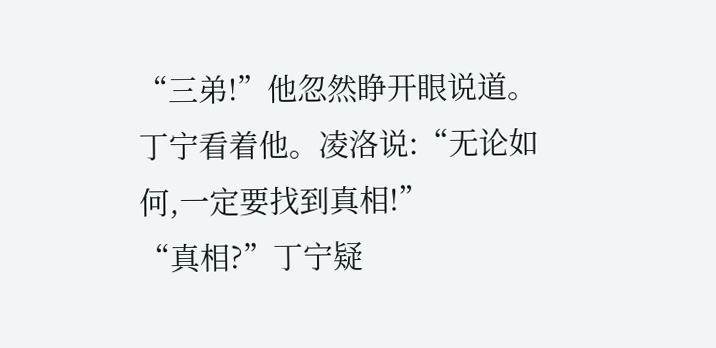“三弟!”他忽然睁开眼说道。
丁宁看着他。凌洛说:“无论如何,一定要找到真相!”
“真相?”丁宁疑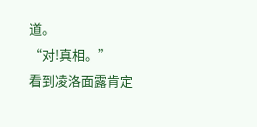道。
“对!真相。”
看到凌洛面露肯定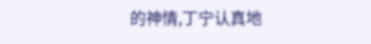的神情,丁宁认真地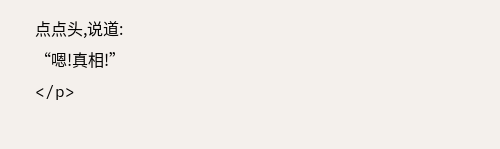点点头,说道:
“嗯!真相!”
</p>